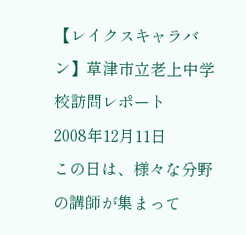【レイクスキャラバン】草津市立老上中学校訪問レポート
2008年12月11日
この日は、様々な分野の講師が集まって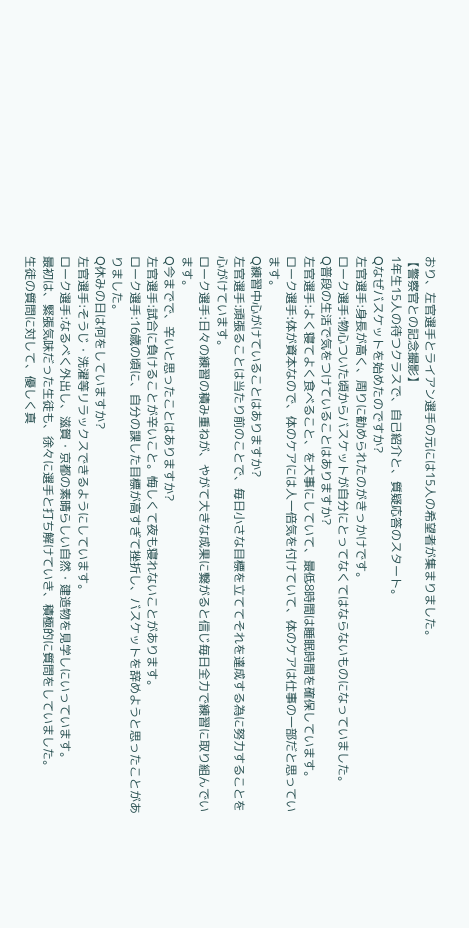おり、左官選手とライアン選手の元には15人の希望者が集まりました。
【警察官との記念撮影】
1年生15人の待つクラスで、自己紹介と、質疑応答のスタート。
Qなぜバスケットを始めたのですか?
左官選手:身長が高く、周りに勧められたのがきっかけです。
ローク選手:物心ついた頃からバスケットが自分にとってなくてはならないものになっていました。
Q普段の生活で気をつけていることはありますか?
左官選手:よく寝てよく食べること、を大事にしていて、最低8時間は睡眠時間を確保しています。
ローク選手:体が資本なので、体のケアには人一倍気を付けていて、体のケアは仕事の一部だと思っています。
Q練習中心がけていることはありますか?
左官選手:頑張ることは当たり前のことで、毎日小さな目標を立ててそれを達成する為に努力することを心がけています。
ローク選手:日々の練習の積み重ねが、やがて大きな成果に繋がると信じ毎日全力で練習に取り組んでいます。
Q今までで、辛いと思ったことはありますか?
左官選手:試合に負けることが辛いこと。悔しくて夜も寝れないことがあります。
ローク選手:16歳の頃に、自分の課した目標が高すぎて挫折し、バスケットを辞めようと思ったことがありました。
Q休みの日は何をしていますか?
左官選手:そうじ・洗濯等リラックスできるようにしています。
ローク選手:なるべく外出し、滋賀・京都の素晴らしい自然・建造物を見学しにいっています。
最初は、緊張気味だった生徒も、徐々に選手と打ち解けていき、積極的に質問をしていました。
生徒の質問に対して、優しく真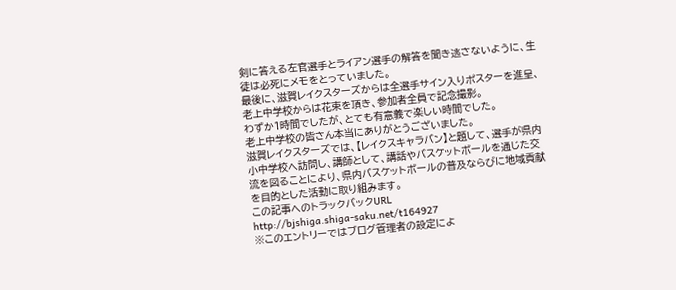剣に答える左官選手とライアン選手の解答を聞き逃さないように、生徒は必死にメモをとっていました。
最後に、滋賀レイクスターズからは全選手サイン入りポスターを進呈、老上中学校からは花束を頂き、参加者全員で記念撮影。
わずか1時間でしたが、とても有意義で楽しい時間でした。
老上中学校の皆さん本当にありがとうございました。
滋賀レイクスターズでは、【レイクスキャラバン】と題して、選手が県内小中学校へ訪問し、講師として、講話やバスケットボールを通じた交流を図ることにより、県内バスケットボールの普及ならびに地域貢献を目的とした活動に取り組みます。
この記事へのトラックバックURL
http://bjshiga.shiga-saku.net/t164927
※このエントリーではブログ管理者の設定によ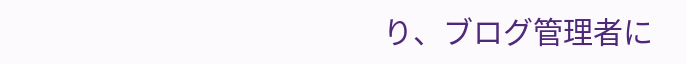り、ブログ管理者に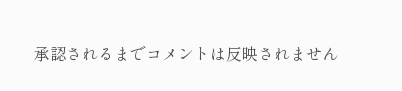承認されるまでコメントは反映されません